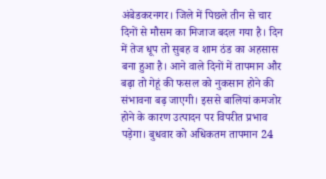अंबेडकरनगर। जिले में पिछले तीन से चार दिनों से मौसम का मिजाज बदल गया है। दिन में तेज धूप तो सुबह व शाम ठंड का अहसास बना हुआ है। आने वाले दिनों में तापमान और बढ़ा तो गेहूं की फसल को नुकसान होने की संभावना बढ़ जाएगी। इससे बालियां कमजोर होने के कारण उत्पादन पर विपरीत प्रभाव पड़ेगा। बुधवार को अधिकतम तापमान 24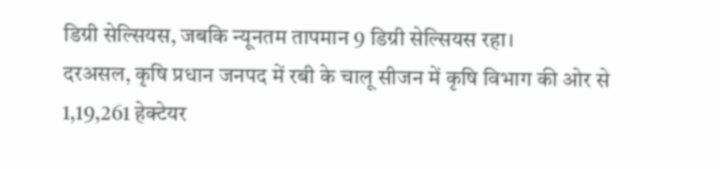डिग्री सेल्सियस, जबकि न्यूनतम तापमान 9 डिग्री सेल्सियस रहा।
दरअसल, कृषि प्रधान जनपद में रबी के चालू सीजन में कृषि विभाग की ओर से 1,19,261 हेक्टेयर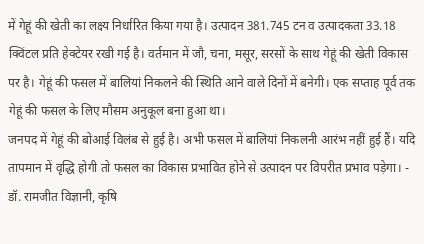में गेहूं की खेती का लक्ष्य निर्धारित किया गया है। उत्पादन 381.745 टन व उत्पादकता 33.18 क्विंटल प्रति हेक्टेयर रखी गई है। वर्तमान में जौ, चना, मसूर, सरसों के साथ गेहूं की खेती विकास पर है। गेहूं की फसल में बालियां निकलने की स्थिति आने वाले दिनों में बनेगी। एक सप्ताह पूर्व तक गेहूं की फसल के लिए मौसम अनुकूल बना हुआ था।
जनपद में गेहूं की बोआई विलंब से हुई है। अभी फसल में बालियां निकलनी आरंभ नहीं हुई हैं। यदि तापमान में वृद्धि होगी तो फसल का विकास प्रभावित होने से उत्पादन पर विपरीत प्रभाव पड़ेगा। -
डॉ. रामजीत विज्ञानी, कृषि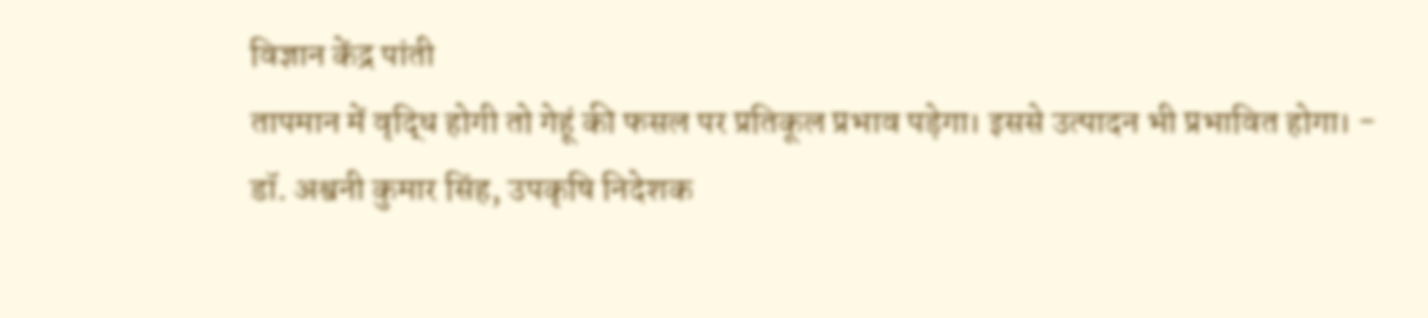विज्ञान केंद्र पांती
तापमान में वृद्धि होगी तो गेहूं की फसल पर प्रतिकूल प्रभाव पड़ेगा। इससे उत्पादन भी प्रभावित होगा। -
डॉ. अश्वनी कुमार सिंह, उपकृषि निदेशक